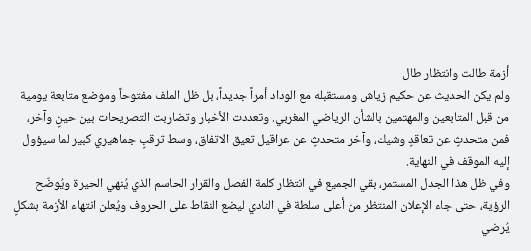أزمة طالت وانتظار طال
ولم يكن الحديث عن حكيم زياش ومستقبله مع الوداد أمراً جديداً، بل ظل الملف مفتوحاً وموضع متابعة يومية من قبل المتابعين والمهتمين بالشأن الرياضي المغربي. وتعددت الأخبار وتضاربت التصريحات بين حينٍ وآخر، فمن متحدثٍ عن تعاقدٍ وشيك، وآخر متحدثٍ عن عراقيل تعيق الاتفاق، وسط ترقبٍ جماهيري كبير لما سيؤول إليه الموقف في النهاية.
وفي ظل هذا الجدل المستمر، بقي الجميع في انتظار كلمة الفصل والقرار الحاسم الذي يُنهي الحيرة ويُوضّح الرؤية، حتى جاء الإعلان المنتظر من أعلى سلطة في النادي ليضع النقاط على الحروف ويُعلن انتهاء الأزمة بشكلٍ يُرضي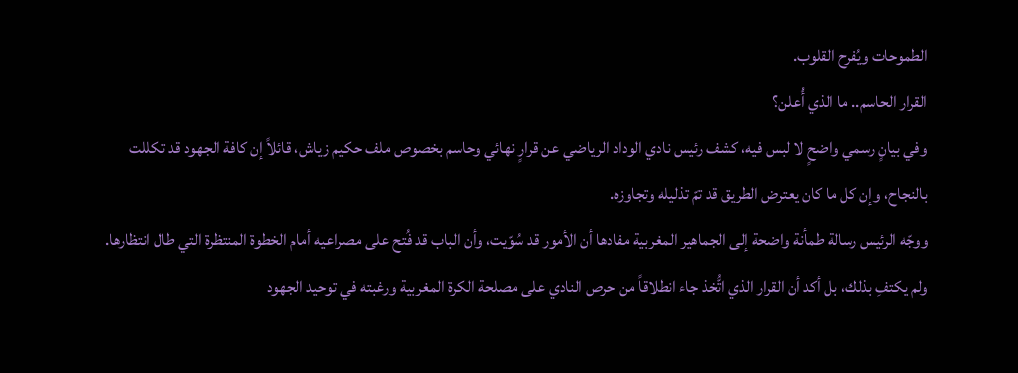الطموحات ويُفرح القلوب.
القرار الحاسم.. ما الذي أُعلن؟
وفي بيانٍ رسمي واضحٍ لا لبس فيه، كشف رئيس نادي الوداد الرياضي عن قرارٍ نهائي وحاسم بخصوص ملف حكيم زياش، قائلاً إن كافة الجهود قد تكللت بالنجاح، وإن كل ما كان يعترض الطريق قد تمّ تذليله وتجاوزه.
ووجّه الرئيس رسالة طمأنة واضحة إلى الجماهير المغربية مفادها أن الأمور قد سُوّيت، وأن الباب قد فُتح على مصراعيه أمام الخطوة المنتظرة التي طال انتظارها.
ولم يكتفِ بذلك، بل أكد أن القرار الذي اتُّخذ جاء انطلاقاً من حرص النادي على مصلحة الكرة المغربية ورغبته في توحيد الجهود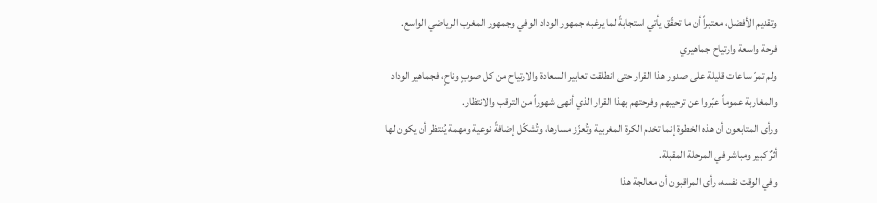وتقديم الأفضل، معتبراً أن ما تحقّق يأتي استجابةً لما يرغبه جمهور الوداد الوفي وجمهور المغرب الرياضي الواسع.
فرحة واسعة وارتياح جماهيري
ولم تمرّ ساعات قليلة على صدور هذا القرار حتى انطلقت تعابير السعادة والارتياح من كل صوبٍ وناحٍ، فجماهير الوداد والمغاربة عموماً عبّروا عن ترحيبهم وفرحتهم بهذا القرار الذي أنهى شهوراً من الترقب والانتظار.
ورأى المتابعون أن هذه الخطوة إنما تخدم الكرة المغربية وتُعزّز مسارها، وتُشكّل إضافةً نوعية ومهمة يُنتظر أن يكون لها أثرٌ كبير ومباشر في المرحلة المقبلة.
وفي الوقت نفسه، رأى المراقبون أن معالجة هذا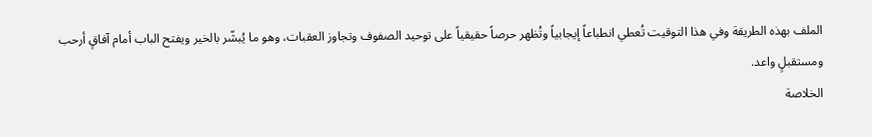الملف بهذه الطريقة وفي هذا التوقيت تُعطي انطباعاً إيجابياً وتُظهر حرصاً حقيقياً على توحيد الصفوف وتجاوز العقبات، وهو ما يُبشّر بالخير ويفتح الباب أمام آفاقٍ أرحب ومستقبلٍ واعد.
الخلاصة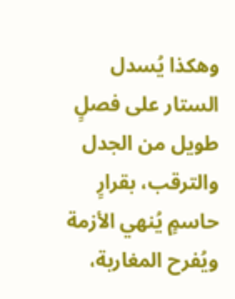وهكذا يُسدل الستار على فصلٍ طويل من الجدل والترقب، بقرارٍ حاسمٍ يُنهي الأزمة ويُفرح المغاربة،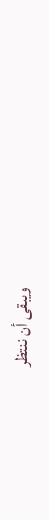ويبقى أن ننتظر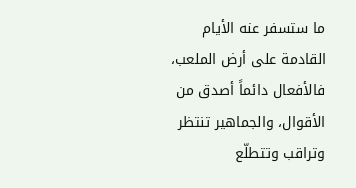ما ستسفر عنه الأيام القادمة على أرض الملعب، فالأفعال دائماً أصدق من الأقوال، والجماهير تنتظر وتراقب وتتطلّع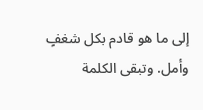إلى ما هو قادم بكل شغفٍ وأمل. وتبقى الكلمة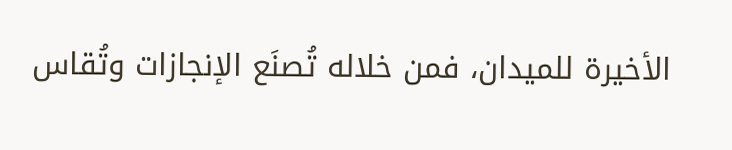الأخيرة للميدان، فمن خلاله تُصنَع الإنجازات وتُقاس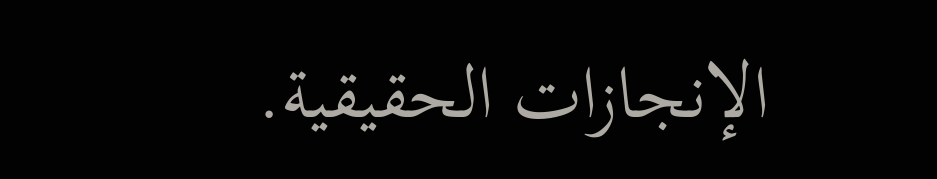الإنجازات الحقيقية.